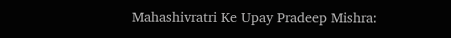Mahashivratri Ke Upay Pradeep Mishra: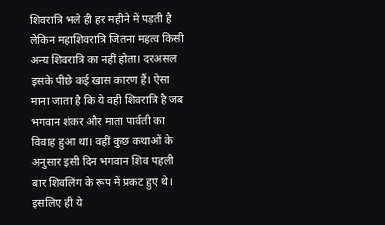शिवरात्रि भले ही हर महीने में पड़ती है लेकिन महाशिवरात्रि जितना महत्व किसी अन्य शिवरात्रि का नहीं होता। दरअसल इसके पीछे कई खास कारण हैं। ऐसा माना जाता है कि ये वही शिवरात्रि है जब भगवान शंकर और माता पार्वती का विवाह हुआ था। वहीं कुछ कथाओं के अनुसार इसी दिन भगवान शिव पहली बार शिवलिंग के रूप में प्रकट हुए थे। इसलिए ही ये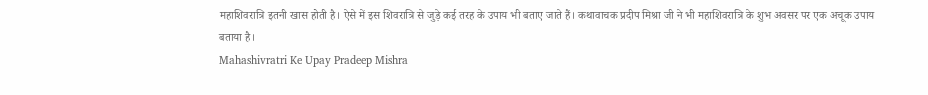महाशिवरात्रि इतनी खास होती है। ऐसे में इस शिवरात्रि से जुड़े कई तरह के उपाय भी बताए जाते हैं। कथावाचक प्रदीप मिश्रा जी ने भी महाशिवरात्रि के शुभ अवसर पर एक अचूक उपाय बताया है।
Mahashivratri Ke Upay Pradeep Mishra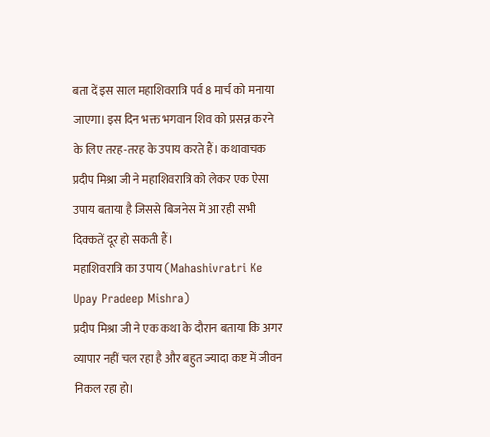बता दें इस साल महाशिवरात्रि पर्व 8 मार्च को मनाया जाएगा। इस दिन भक्त भगवान शिव को प्रसन्न करने के लिए तरह-तरह के उपाय करते हैं। कथावाचक प्रदीप मिश्रा जी ने महाशिवरात्रि को लेकर एक ऐसा उपाय बताया है जिससे बिजनेस में आ रही सभी दिक्कतें दूर हो सकती हैं।
महाशिवरात्रि का उपाय (Mahashivratri Ke Upay Pradeep Mishra)
प्रदीप मिश्रा जी ने एक कथा के दौरान बताया कि अगर व्यापार नहीं चल रहा है और बहुत ज्यादा कष्ट में जीवन निकल रहा हो।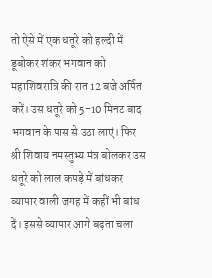तो ऐसे में एक धतूरे को हल्दी में डूबोकर शंकर भगवान को महाशिवरात्रि की रात 12 बजे अर्पित करें। उस धतूरे को 5-10 मिनट बाद भगवान के पास से उठा लाएं। फिर श्री शिवाय नमस्तुभ्य मंत्र बोलकर उस धतूरे को लाल कपड़े में बांधकर व्यापार वाली जगह में कहीं भी बांध दें। इससे व्यापार आगे बढ़ता चला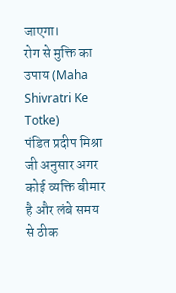जाएगा।
रोग से मुक्ति का उपाय (Maha Shivratri Ke Totke)
पंडित प्रदीप मिश्रा जी अनुसार अगर कोई व्यक्ति बीमार है और लंबे समय से ठीक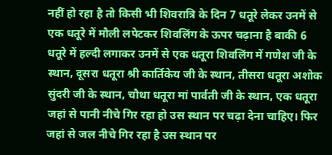नहीं हो रहा है तो किसी भी शिवरात्रि के दिन 7 धतूरे लेकर उनमें से एक धतूरे में मौली लपेटकर शिवलिंग के ऊपर चढ़ाना है बाकी 6 धतूरे में हल्दी लगाकर उनमें से एक धतूरा शिवलिंग में गणेश जी के स्थान, दूसरा धतूरा श्री कार्तिकेय जी के स्थान, तीसरा धतूरा अशोक सुंदरी जी के स्थान, चौथा धतूरा मां पार्वती जी के स्थान, एक धतूरा जहां से पानी नीचे गिर रहा हो उस स्थान पर चढ़ा देना चाहिए। फिर जहां से जल नीचे गिर रहा है उस स्थान पर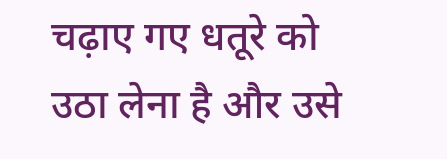चढ़ाए गए धतूरे को उठा लेना है और उसे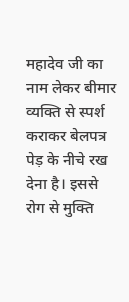महादेव जी का नाम लेकर बीमार व्यक्ति से स्पर्श कराकर बेलपत्र पेड़ के नीचे रख देना है। इससे रोग से मुक्ति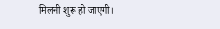मिलनी शुरू हो जाएगी।